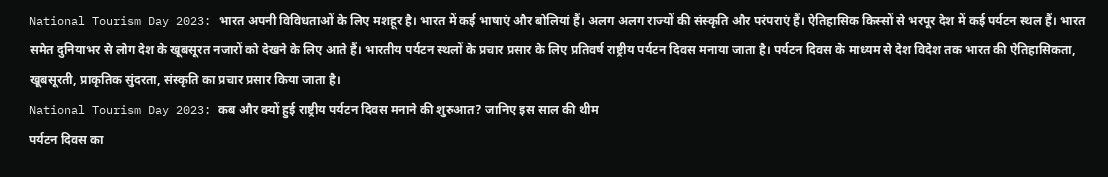National Tourism Day 2023: भारत अपनी विविधताओं के लिए मशहूर है। भारत में कई भाषाएं और बोलियां हैं। अलग अलग राज्यों की संस्कृति और परंपराएं हैं। ऐतिहासिक किस्सों से भरपूर देश में कई पर्यटन स्थल हैं। भारत समेत दुनियाभर से लोग देश के खूबसूरत नजारों को देखने के लिए आते हैं। भारतीय पर्यटन स्थलों के प्रचार प्रसार के लिए प्रतिवर्ष राष्ट्रीय पर्यटन दिवस मनाया जाता है। पर्यटन दिवस के माध्यम से देश विदेश तक भारत की ऐतिहासिकता, खूबसूरती, प्राकृतिक सुंदरता, संस्कृति का प्रचार प्रसार किया जाता है।
National Tourism Day 2023: कब और क्यों हुई राष्ट्रीय पर्यटन दिवस मनाने की शुरुआत? जानिए इस साल की थीम
पर्यटन दिवस का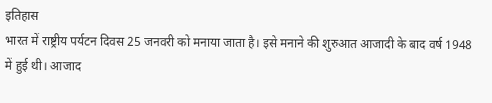इतिहास
भारत में राष्ट्रीय पर्यटन दिवस 25 जनवरी को मनाया जाता है। इसे मनाने की शुरुआत आजादी के बाद वर्ष 1948 में हुई थी। आजाद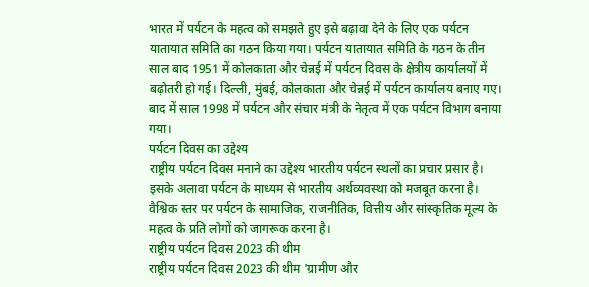भारत में पर्यटन के महत्व को समझते हुए इसे बढ़ावा देने के लिए एक पर्यटन यातायात समिति का गठन किया गया। पर्यटन यातायात समिति के गठन के तीन साल बाद 1951 में कोलकाता और चेन्नई में पर्यटन दिवस के क्षेत्रीय कार्यालयों में बढ़ोतरी हो गई। दिल्ली, मुंबई, कोलकाता और चेन्नई में पर्यटन कार्यालय बनाए गए। बाद में साल 1998 में पर्यटन और संचार मंत्री के नेतृत्व में एक पर्यटन विभाग बनाया गया।
पर्यटन दिवस का उद्देश्य
राष्ट्रीय पर्यटन दिवस मनाने का उद्देश्य भारतीय पर्यटन स्थलों का प्रचार प्रसार है। इसके अलावा पर्यटन के माध्यम से भारतीय अर्थव्यवस्था को मजबूत करना है। वैश्विक स्तर पर पर्यटन के सामाजिक, राजनीतिक, वित्तीय और सांस्कृतिक मूल्य के महत्व के प्रति लोगों को जागरूक करना है।
राष्ट्रीय पर्यटन दिवस 2023 की थीम
राष्ट्रीय पर्यटन दिवस 2023 की थीम 'ग्रामीण और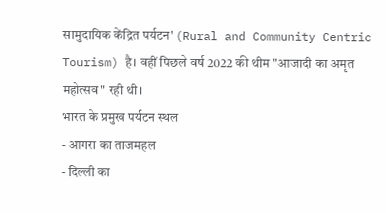सामुदायिक केंद्रित पर्यटन' (Rural and Community Centric Tourism) है। वहीं पिछले वर्ष 2022 की थीम "आजादी का अमृत महोत्सव" रही थी।
भारत के प्रमुख पर्यटन स्थल
- आगरा का ताजमहल
- दिल्ली का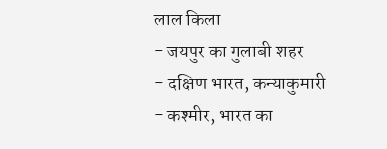लाल किला
- जयपुर का गुलाबी शहर
- दक्षिण भारत, कन्याकुमारी
- कश्मीर, भारत का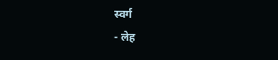स्वर्ग
- लेह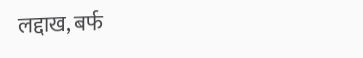लद्दाख, बर्फ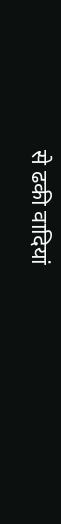से ढकी वादियां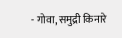- गोवा, समुद्री किनारे